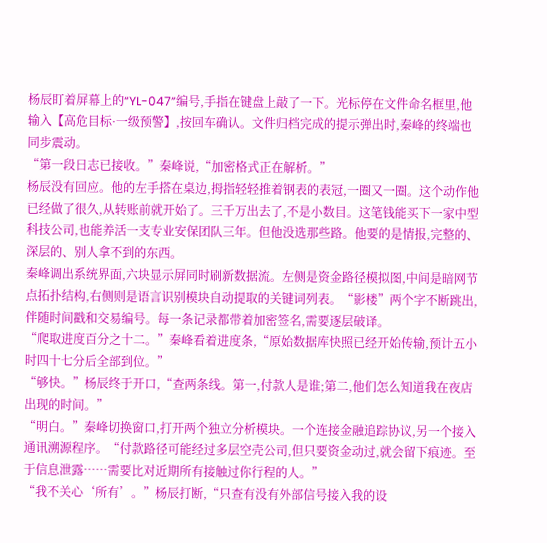杨辰盯着屏幕上的“YL-047”编号,手指在键盘上敲了一下。光标停在文件命名框里,他输入【高危目标·一级预警】,按回车确认。文件归档完成的提示弹出时,秦峰的终端也同步震动。
“第一段日志已接收。”秦峰说,“加密格式正在解析。”
杨辰没有回应。他的左手搭在桌边,拇指轻轻推着钢表的表冠,一圈又一圈。这个动作他已经做了很久,从转账前就开始了。三千万出去了,不是小数目。这笔钱能买下一家中型科技公司,也能养活一支专业安保团队三年。但他没选那些路。他要的是情报,完整的、深层的、别人拿不到的东西。
秦峰调出系统界面,六块显示屏同时刷新数据流。左侧是资金路径模拟图,中间是暗网节点拓扑结构,右侧则是语言识别模块自动提取的关键词列表。“影楼”两个字不断跳出,伴随时间戳和交易编号。每一条记录都带着加密签名,需要逐层破译。
“爬取进度百分之十二。”秦峰看着进度条,“原始数据库快照已经开始传输,预计五小时四十七分后全部到位。”
“够快。”杨辰终于开口,“查两条线。第一,付款人是谁;第二,他们怎么知道我在夜店出现的时间。”
“明白。”秦峰切换窗口,打开两个独立分析模块。一个连接金融追踪协议,另一个接入通讯溯源程序。“付款路径可能经过多层空壳公司,但只要资金动过,就会留下痕迹。至于信息泄露……需要比对近期所有接触过你行程的人。”
“我不关心‘所有’。”杨辰打断,“只查有没有外部信号接入我的设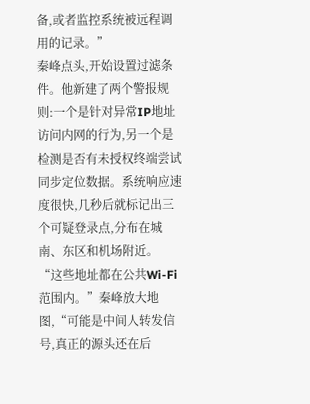备,或者监控系统被远程调用的记录。”
秦峰点头,开始设置过滤条件。他新建了两个警报规则:一个是针对异常IP地址访问内网的行为,另一个是检测是否有未授权终端尝试同步定位数据。系统响应速度很快,几秒后就标记出三个可疑登录点,分布在城南、东区和机场附近。
“这些地址都在公共Wi-Fi范围内。”秦峰放大地图,“可能是中间人转发信号,真正的源头还在后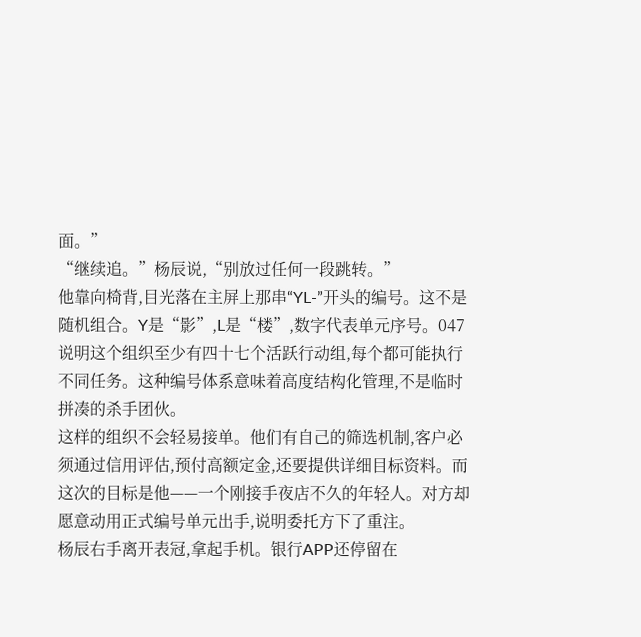面。”
“继续追。”杨辰说,“别放过任何一段跳转。”
他靠向椅背,目光落在主屏上那串“YL-”开头的编号。这不是随机组合。Y是“影”,L是“楼”,数字代表单元序号。047说明这个组织至少有四十七个活跃行动组,每个都可能执行不同任务。这种编号体系意味着高度结构化管理,不是临时拼凑的杀手团伙。
这样的组织不会轻易接单。他们有自己的筛选机制,客户必须通过信用评估,预付高额定金,还要提供详细目标资料。而这次的目标是他——一个刚接手夜店不久的年轻人。对方却愿意动用正式编号单元出手,说明委托方下了重注。
杨辰右手离开表冠,拿起手机。银行APP还停留在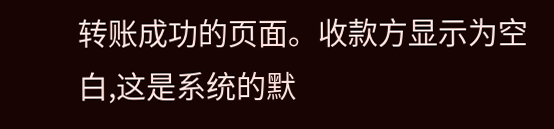转账成功的页面。收款方显示为空白,这是系统的默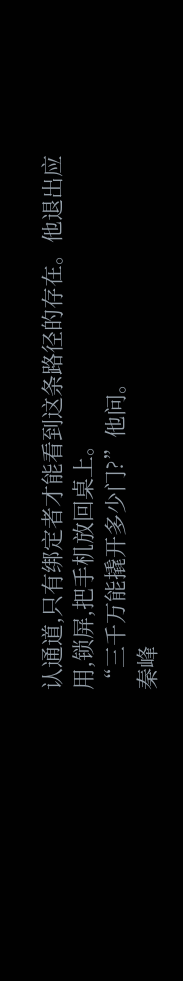认通道,只有绑定者才能看到这条路径的存在。他退出应用,锁屏,把手机放回桌上。
“三千万能撬开多少门?”他问。
秦峰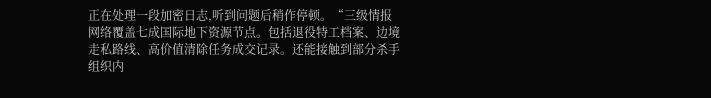正在处理一段加密日志,听到问题后稍作停顿。“三级情报网络覆盖七成国际地下资源节点。包括退役特工档案、边境走私路线、高价值清除任务成交记录。还能接触到部分杀手组织内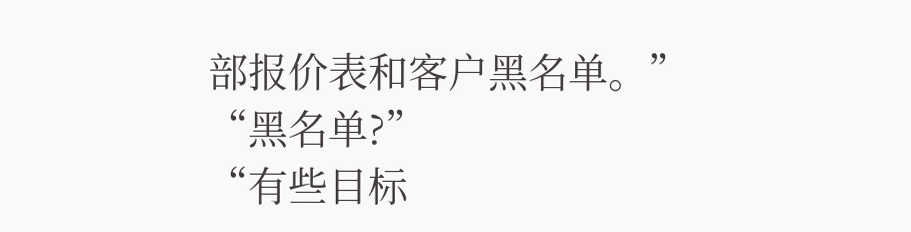部报价表和客户黑名单。”
“黑名单?”
“有些目标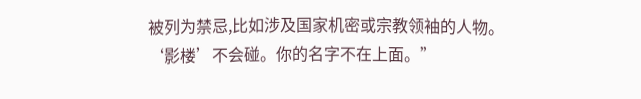被列为禁忌,比如涉及国家机密或宗教领袖的人物。‘影楼’不会碰。你的名字不在上面。”